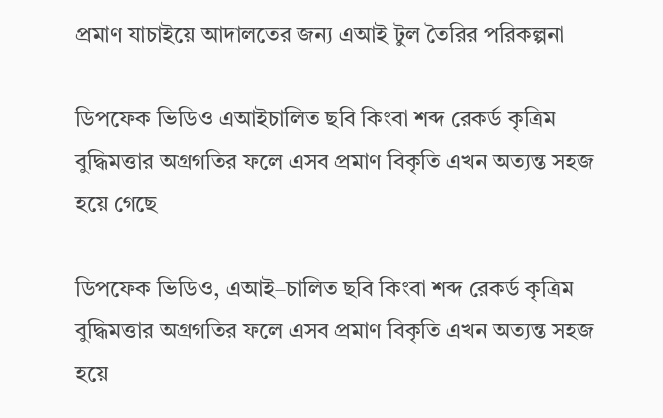প্রমাণ যাচাইয়ে আদালতের জন্য এআই টুল তৈরির পরিকল্পনা

ডিপফেক ভিডিও এআইচালিত ছবি কিংবা শব্দ রেকর্ড কৃত্রিম বুদ্ধিমত্তার অগ্রগতির ফলে এসব প্রমাণ বিকৃতি এখন অত্যন্ত সহজ হয়ে গেছে

ডিপফেক ভিডিও, এআই–চালিত ছবি কিংবা শব্দ রেকর্ড কৃত্রিম বুদ্ধিমত্তার অগ্রগতির ফলে এসব প্রমাণ বিকৃতি এখন অত্যন্ত সহজ হয়ে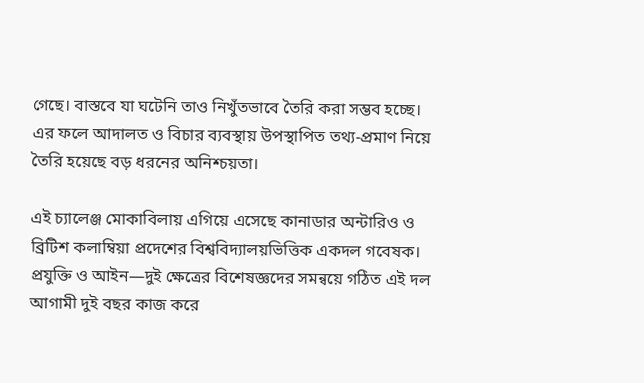গেছে। বাস্তবে যা ঘটেনি তাও নিখুঁতভাবে তৈরি করা সম্ভব হচ্ছে। এর ফলে আদালত ও বিচার ব্যবস্থায় উপস্থাপিত তথ্য-প্রমাণ নিয়ে তৈরি হয়েছে বড় ধরনের অনিশ্চয়তা।

এই চ্যালেঞ্জ মোকাবিলায় এগিয়ে এসেছে কানাডার অন্টারিও ও ব্রিটিশ কলাম্বিয়া প্রদেশের বিশ্ববিদ্যালয়ভিত্তিক একদল গবেষক। প্রযুক্তি ও আইন—দুই ক্ষেত্রের বিশেষজ্ঞদের সমন্বয়ে গঠিত এই দল আগামী দুই বছর কাজ করে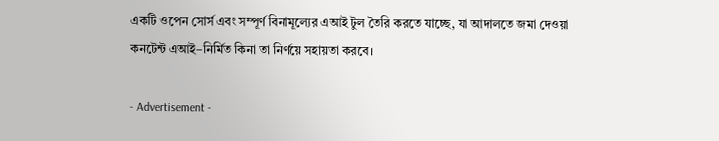একটি ওপেন সোর্স এবং সম্পূর্ণ বিনামূল্যের এআই টুল তৈরি করতে যাচ্ছে, যা আদালতে জমা দেওয়া কনটেন্ট এআই–নির্মিত কিনা তা নির্ণয়ে সহায়তা করবে।

- Advertisement -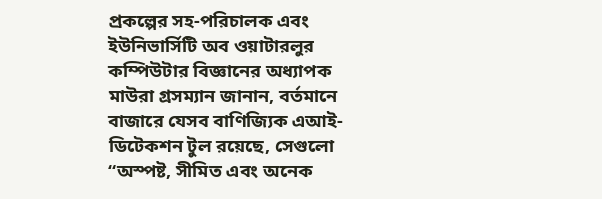প্রকল্পের সহ-পরিচালক এবং ইউনিভার্সিটি অব ওয়াটারলুর কম্পিউটার বিজ্ঞানের অধ্যাপক মাউরা গ্রসম্যান জানান, বর্তমানে বাজারে যেসব বাণিজ্যিক এআই-ডিটেকশন টুল রয়েছে, সেগুলো “অস্পষ্ট, সীমিত এবং অনেক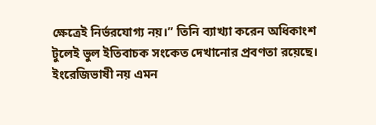ক্ষেত্রেই নির্ভরযোগ্য নয়।” তিনি ব্যাখ্যা করেন অধিকাংশ টুলেই ভুল ইতিবাচক সংকেত দেখানোর প্রবণতা রয়েছে। ইংরেজিভাষী নয় এমন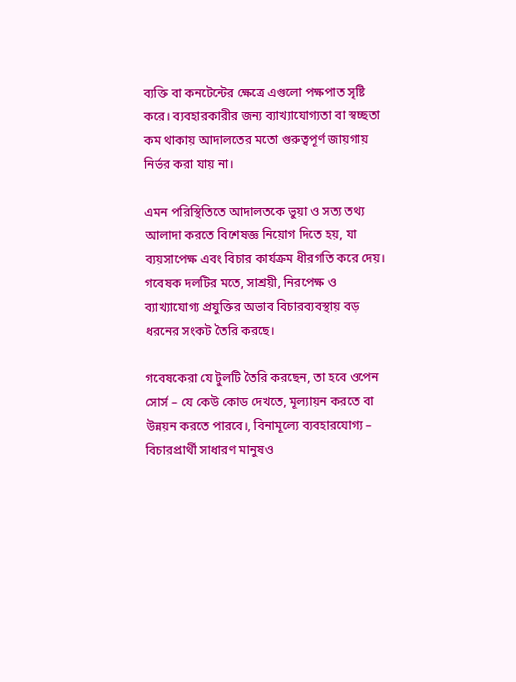ব্যক্তি বা কনটেন্টের ক্ষেত্রে এগুলো পক্ষপাত সৃষ্টি করে। ব্যবহারকারীর জন্য ব্যাখ্যাযোগ্যতা বা স্বচ্ছতা কম থাকায় আদালতের মতো গুরুত্বপূর্ণ জায়গায় নির্ভর করা যায় না।

এমন পরিস্থিতিতে আদালতকে ভুয়া ও সত্য তথ্য আলাদা করতে বিশেষজ্ঞ নিয়োগ দিতে হয়, যা ব্যয়সাপেক্ষ এবং বিচার কার্যক্রম ধীরগতি করে দেয়। গবেষক দলটির মতে, সাশ্রয়ী, নিরপেক্ষ ও ব্যাখ্যাযোগ্য প্রযুক্তির অভাব বিচারব্যবস্থায় বড় ধরনের সংকট তৈরি করছে।

গবেষকেরা যে টুলটি তৈরি করছেন, তা হবে ওপেন সোর্স – যে কেউ কোড দেখতে, মূল্যায়ন করতে বা উন্নয়ন করতে পারবে।, বিনামূল্যে ব্যবহারযোগ্য – বিচারপ্রার্থী সাধারণ মানুষও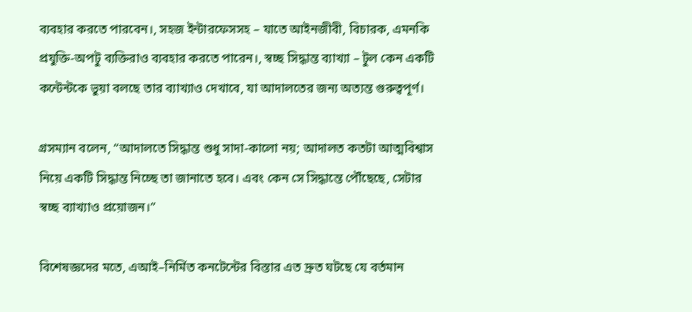ব্যবহার করতে পারবেন।, সহজ ইন্টারফেসসহ – যাতে আইনজীবী, বিচারক, এমনকি প্রযুক্তি-অপটু ব্যক্তিরাও ব্যবহার করতে পারেন।, স্বচ্ছ সিদ্ধান্ত ব্যাখ্যা – টুল কেন একটি কন্টেন্টকে ভুয়া বলছে তার ব্যাখ্যাও দেখাবে, যা আদালতের জন্য অত্যন্ত গুরুত্বপূর্ণ।

গ্রসম্যান বলেন, “আদালতে সিদ্ধান্ত শুধু সাদা-কালো নয়; আদালত কতটা আত্মবিশ্বাস নিয়ে একটি সিদ্ধান্ত নিচ্ছে তা জানাতে হবে। এবং কেন সে সিদ্ধান্তে পৌঁছেছে, সেটার স্বচ্ছ ব্যাখ্যাও প্রয়োজন।”

বিশেষজ্ঞদের মতে, এআই–নির্মিত কনটেন্টের বিস্তার এত দ্রুত ঘটছে যে বর্তমান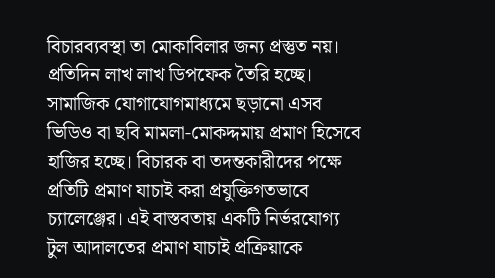বিচারব্যবস্থা তা মোকাবিলার জন্য প্রস্তুত নয়। প্রতিদিন লাখ লাখ ডিপফেক তৈরি হচ্ছে। সামাজিক যোগাযোগমাধ্যমে ছড়ানো এসব ভিডিও বা ছবি মামলা-মোকদ্দমায় প্রমাণ হিসেবে হাজির হচ্ছে। বিচারক বা তদন্তকারীদের পক্ষে প্রতিটি প্রমাণ যাচাই করা প্রযুক্তিগতভাবে চ্যালেঞ্জের। এই বাস্তবতায় একটি নির্ভরযোগ্য টুল আদালতের প্রমাণ যাচাই প্রক্রিয়াকে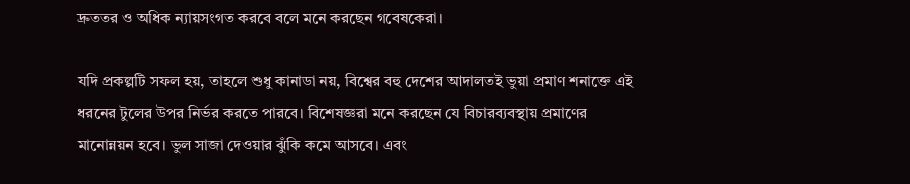দ্রুততর ও অধিক ন্যায়সংগত করবে বলে মনে করছেন গবেষকেরা।

যদি প্রকল্পটি সফল হয়, তাহলে শুধু কানাডা নয়, বিশ্বের বহু দেশের আদালতই ভুয়া প্রমাণ শনাক্তে এই ধরনের টুলের উপর নির্ভর করতে পারবে। বিশেষজ্ঞরা মনে করছেন যে বিচারব্যবস্থায় প্রমাণের মানোন্নয়ন হবে। ভুল সাজা দেওয়ার ঝুঁকি কমে আসবে। এবং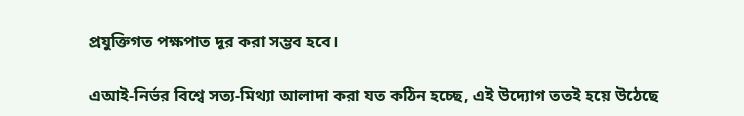প্রযুক্তিগত পক্ষপাত দূর করা সম্ভব হবে।

এআই-নির্ভর বিশ্বে সত্য-মিথ্যা আলাদা করা যত কঠিন হচ্ছে, এই উদ্যোগ ততই হয়ে উঠেছে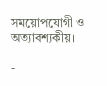সময়োপযোগী ও অত্যাবশ্যকীয়।

-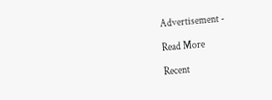Advertisement -

Read More

Recent